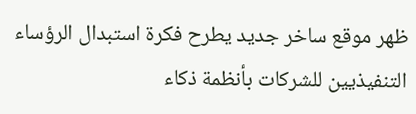ظهر موقع ساخر جديد يطرح فكرة استبدال الرؤساء التنفيذيين للشركات بأنظمة ذكاء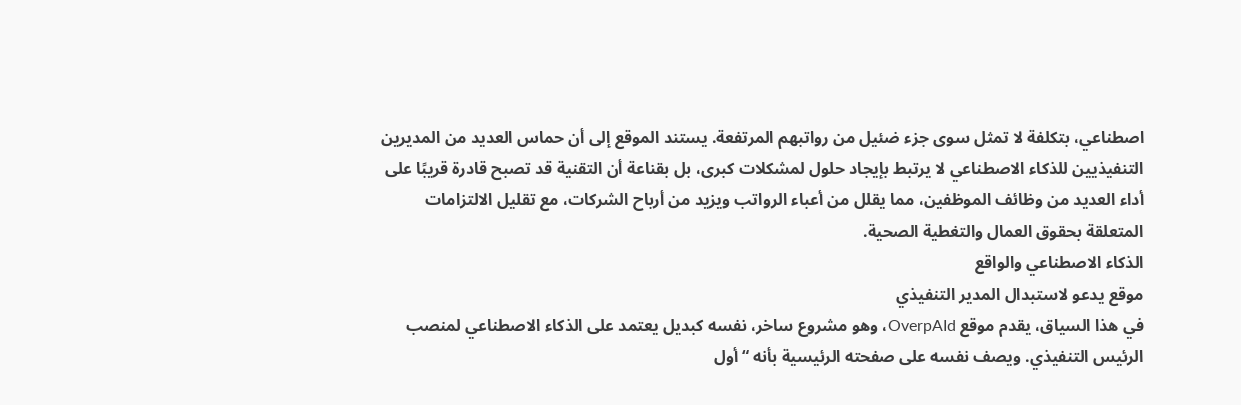اصطناعي، بتكلفة لا تمثل سوى جزء ضئيل من رواتبهم المرتفعة. يستند الموقع إلى أن حماس العديد من المديرين التنفيذيين للذكاء الاصطناعي لا يرتبط بإيجاد حلول لمشكلات كبرى، بل بقناعة أن التقنية قد تصبح قادرة قريبًا على أداء العديد من وظائف الموظفين، مما يقلل من أعباء الرواتب ويزيد من أرباح الشركات، مع تقليل الالتزامات المتعلقة بحقوق العمال والتغطية الصحية.
الذكاء الاصطناعي والواقع
موقع يدعو لاستبدال المدير التنفيذي
في هذا السياق، يقدم موقع OverpAId، وهو مشروع ساخر، نفسه كبديل يعتمد على الذكاء الاصطناعي لمنصب الرئيس التنفيذي. ويصف نفسه على صفحته الرئيسية بأنه “أول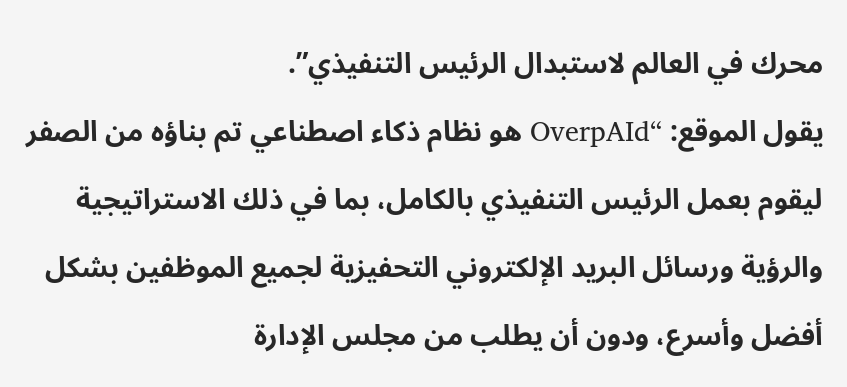محرك في العالم لاستبدال الرئيس التنفيذي”.
يقول الموقع: “OverpAId هو نظام ذكاء اصطناعي تم بناؤه من الصفر ليقوم بعمل الرئيس التنفيذي بالكامل، بما في ذلك الاستراتيجية والرؤية ورسائل البريد الإلكتروني التحفيزية لجميع الموظفين بشكل أفضل وأسرع، ودون أن يطلب من مجلس الإدارة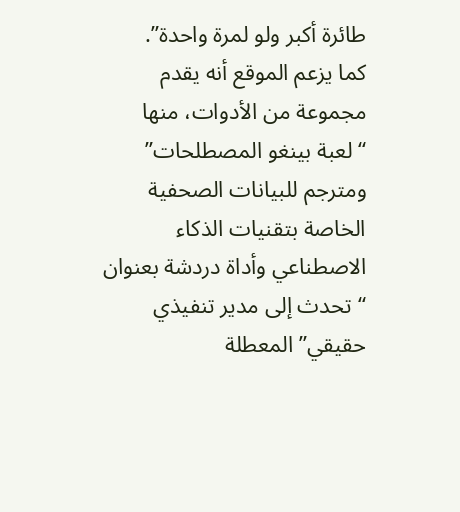طائرة أكبر ولو لمرة واحدة”.
كما يزعم الموقع أنه يقدم مجموعة من الأدوات، منها “لعبة بينغو المصطلحات” ومترجم للبيانات الصحفية الخاصة بتقنيات الذكاء الاصطناعي وأداة دردشة بعنوان “تحدث إلى مدير تنفيذي حقيقي” المعطلة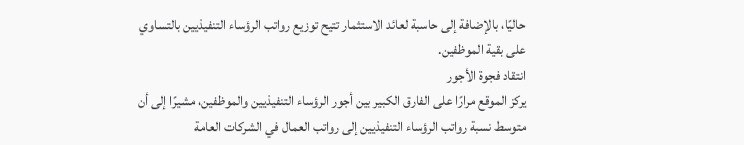حاليًا، بالإضافة إلى حاسبة لعائد الاستثمار تتيح توزيع رواتب الرؤساء التنفيذيين بالتساوي على بقية الموظفين.
انتقاد فجوة الأجور
يركز الموقع مرارًا على الفارق الكبير بين أجور الرؤساء التنفيذيين والموظفين، مشيرًا إلى أن متوسط نسبة رواتب الرؤساء التنفيذيين إلى رواتب العمال في الشركات العامة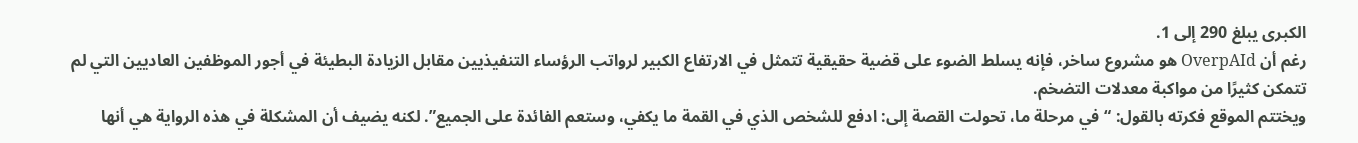الكبرى يبلغ 290 إلى 1.
رغم أن OverpAId هو مشروع ساخر، فإنه يسلط الضوء على قضية حقيقية تتمثل في الارتفاع الكبير لرواتب الرؤساء التنفيذيين مقابل الزيادة البطيئة في أجور الموظفين العاديين التي لم تتمكن كثيرًا من مواكبة معدلات التضخم.
ويختتم الموقع فكرته بالقول: “في مرحلة ما، تحولت القصة إلى: ادفع للشخص الذي في القمة ما يكفي، وستعم الفائدة على الجميع”. لكنه يضيف أن المشكلة في هذه الرواية هي أنها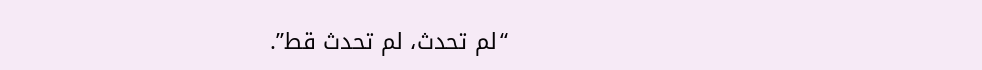“لم تحدث، لم تحدث قط”.